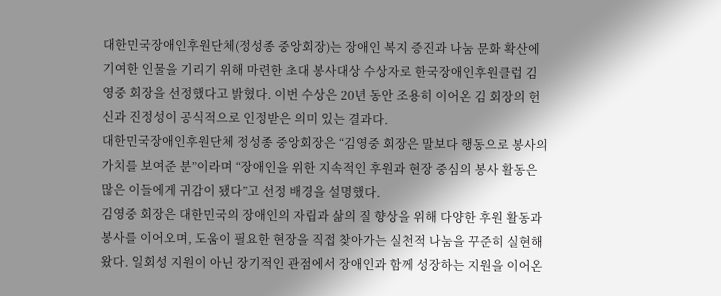대한민국장애인후원단체(정성종 중앙회장)는 장애인 복지 증진과 나눔 문화 확산에 기여한 인물을 기리기 위해 마련한 초대 봉사대상 수상자로 한국장애인후원클럽 김영중 회장을 선정했다고 밝혔다. 이번 수상은 20년 동안 조용히 이어온 김 회장의 헌신과 진정성이 공식적으로 인정받은 의미 있는 결과다.
대한민국장애인후원단체 정성종 중앙회장은 “김영중 회장은 말보다 행동으로 봉사의 가치를 보여준 분”이라며 “장애인을 위한 지속적인 후원과 현장 중심의 봉사 활동은 많은 이들에게 귀감이 됐다”고 선정 배경을 설명했다.
김영중 회장은 대한민국의 장애인의 자립과 삶의 질 향상을 위해 다양한 후원 활동과 봉사를 이어오며, 도움이 필요한 현장을 직접 찾아가는 실천적 나눔을 꾸준히 실현해 왔다. 일회성 지원이 아닌 장기적인 관점에서 장애인과 함께 성장하는 지원을 이어온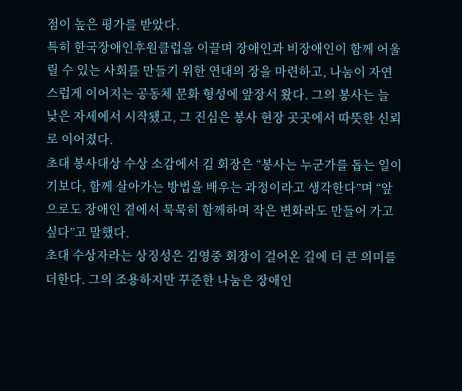점이 높은 평가를 받았다.
특히 한국장애인후원클럽을 이끌며 장애인과 비장애인이 함께 어울릴 수 있는 사회를 만들기 위한 연대의 장을 마련하고, 나눔이 자연스럽게 이어지는 공동체 문화 형성에 앞장서 왔다. 그의 봉사는 늘 낮은 자세에서 시작됐고, 그 진심은 봉사 현장 곳곳에서 따뜻한 신뢰로 이어졌다.
초대 봉사대상 수상 소감에서 김 회장은 “봉사는 누군가를 돕는 일이기보다, 함께 살아가는 방법을 배우는 과정이라고 생각한다”며 “앞으로도 장애인 곁에서 묵묵히 함께하며 작은 변화라도 만들어 가고 싶다”고 말했다.
초대 수상자라는 상징성은 김영중 회장이 걸어온 길에 더 큰 의미를 더한다. 그의 조용하지만 꾸준한 나눔은 장애인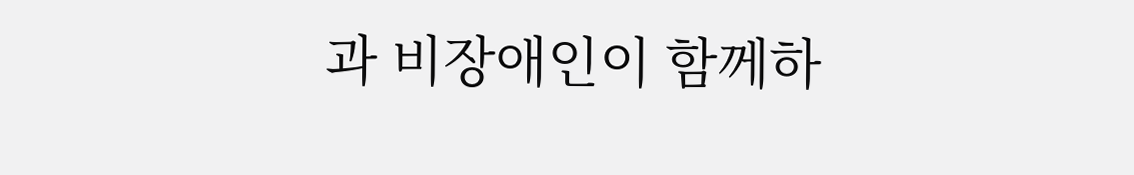과 비장애인이 함께하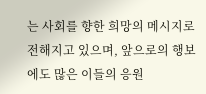는 사회를 향한 희망의 메시지로 전해지고 있으며, 앞으로의 행보에도 많은 이들의 응원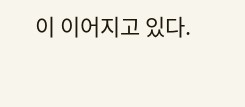이 이어지고 있다.